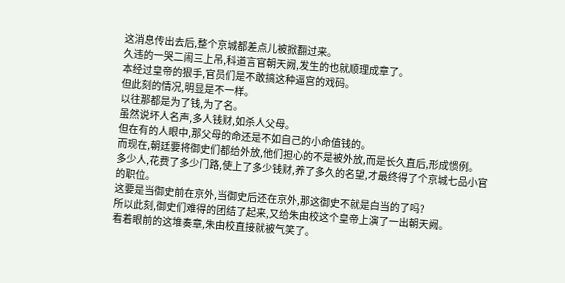这消息传出去后,整个京城都差点儿被掀翻过来。
久违的一哭二闹三上吊,科道言官朝天阙,发生的也就顺理成章了。
本经过皇帝的狠手,官员们是不敢搞这种逼宫的戏码。
但此刻的情况,明显是不一样。
以往那都是为了钱,为了名。
虽然说坏人名声,多人钱财,如杀人父母。
但在有的人眼中,那父母的命还是不如自己的小命值钱的。
而现在,朝廷要将御史们都给外放,他们担心的不是被外放,而是长久直后,形成惯例。
多少人,花费了多少门路,使上了多少钱财,养了多久的名望,才最终得了个京城七品小官的职位。
这要是当御史前在京外,当御史后还在京外,那这御史不就是白当的了吗?
所以此刻,御史们难得的团结了起来,又给朱由校这个皇帝上演了一出朝天阙。
看着眼前的这堆奏章,朱由校直接就被气笑了。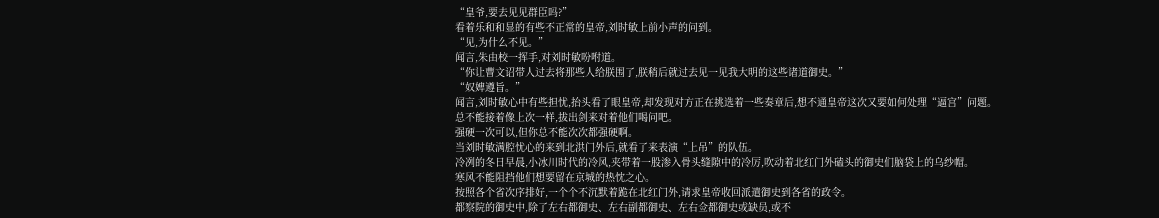“皇爷,要去见见群臣吗?”
看着乐和和显的有些不正常的皇帝,刘时敏上前小声的问到。
“见,为什么不见。”
闻言,朱由校一挥手,对刘时敏吩咐道。
“你让曹文诏带人过去将那些人给朕围了,朕稍后就过去见一见我大明的这些诸道御史。”
“奴婢遵旨。”
闻言,刘时敏心中有些担忧,抬头看了眼皇帝,却发现对方正在挑选着一些奏章后,想不通皇帝这次又要如何处理“逼宫”问题。
总不能接着像上次一样,拔出剑来对着他们喝问吧。
强硬一次可以,但你总不能次次都强硬啊。
当刘时敏满腔忧心的来到北洪门外后,就看了来表演“上吊”的队伍。
冷冽的冬日早晨,小冰川时代的冷风,夹带着一股渗入骨头缝隙中的冷厉,吹动着北红门外磕头的御史们脑袋上的乌纱帽。
寒风不能阻挡他们想要留在京城的热忱之心。
按照各个省次序排好,一个个不沉默着跪在北红门外,请求皇帝收回派遣御史到各省的政令。
都察院的御史中,除了左右都御史、左右副都御史、左右佥都御史或缺员,或不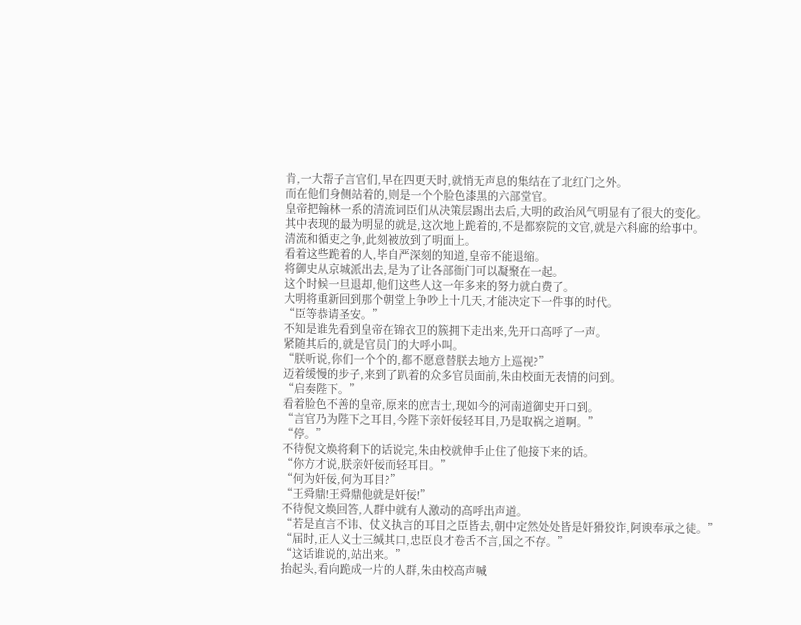肯,一大帮子言官们,早在四更天时,就悄无声息的集结在了北红门之外。
而在他们身侧站着的,则是一个个脸色漆黑的六部堂官。
皇帝把翰林一系的清流词臣们从决策层踢出去后,大明的政治风气明显有了很大的变化。
其中表现的最为明显的就是,这次地上跪着的,不是都察院的文官,就是六科廊的给事中。
清流和循吏之争,此刻被放到了明面上。
看着这些跪着的人,毕自严深刻的知道,皇帝不能退缩。
将御史从京城派出去,是为了让各部衙门可以凝聚在一起。
这个时候一旦退却,他们这些人这一年多来的努力就白费了。
大明将重新回到那个朝堂上争吵上十几天,才能决定下一件事的时代。
“臣等恭请圣安。”
不知是谁先看到皇帝在锦衣卫的簇拥下走出来,先开口高呼了一声。
紧随其后的,就是官员门的大呼小叫。
“朕听说,你们一个个的,都不愿意替朕去地方上巡视?”
迈着缓慢的步子,来到了趴着的众多官员面前,朱由校面无表情的问到。
“启奏陛下。”
看着脸色不善的皇帝,原来的庶吉士,现如今的河南道御史开口到。
“言官乃为陛下之耳目,今陛下亲奸佞轻耳目,乃是取祸之道啊。”
“停。”
不待倪文焕将剩下的话说完,朱由校就伸手止住了他接下来的话。
“你方才说,朕亲奸佞而轻耳目。”
“何为奸佞,何为耳目?”
“王舜鼎!王舜鼎他就是奸佞!”
不待倪文焕回答,人群中就有人激动的高呼出声道。
“若是直言不讳、仗义执言的耳目之臣皆去,朝中定然处处皆是奸猾狡诈,阿谀奉承之徒。”
“届时,正人义士三缄其口,忠臣良才卷舌不言,国之不存。”
“这话谁说的,站出来。”
抬起头,看向跪成一片的人群,朱由校高声喊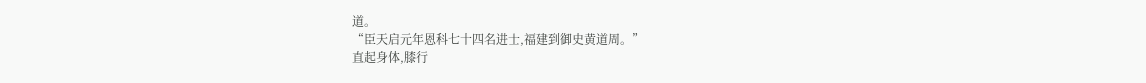道。
“臣天启元年恩科七十四名进士,福建到御史黄道周。”
直起身体,膝行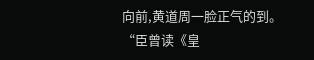向前,黄道周一脸正气的到。
“臣曾读《皇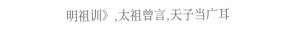明祖训》,太祖曾言,天子当广耳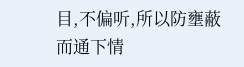目,不偏听,所以防壅蔽而通下情